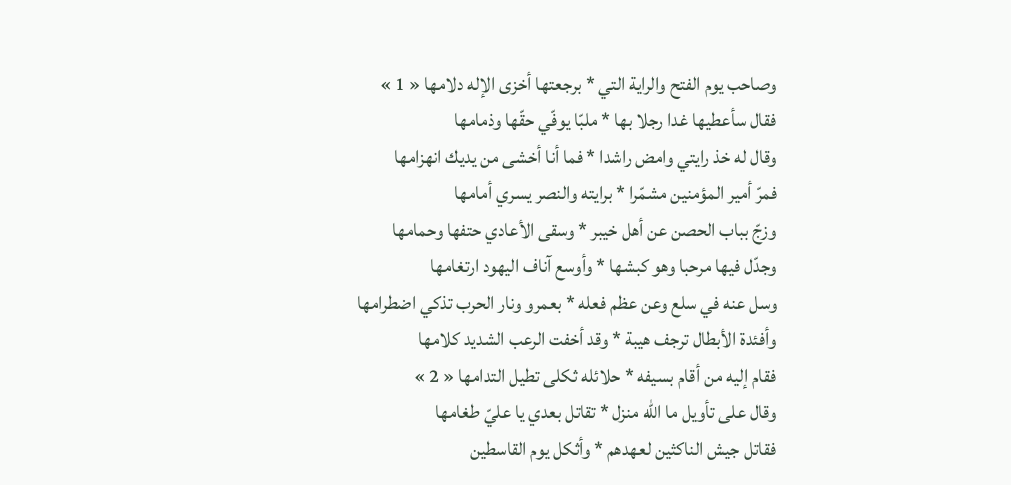وصاحب يوم الفتح والراية التي * برجعتها أخزى الإله دلامها « 1 »
فقال سأعطيها غدا رجلا بها * ملبّا يوفّي حقّها وذمامها
وقال له خذ رايتي وامض راشدا * فما أنا أخشى من يديك انهزامها
فمرّ أمير المؤمنين مشمّرا * برايته والنصر يسري أمامها
وزجّ بباب الحصن عن أهل خيبر * وسقى الأعادي حتفها وحمامها
وجدّل فيها مرحبا وهو كبشها * وأوسع آناف اليهود ارتغامها
وسل عنه في سلع وعن عظم فعله * بعمرو ونار الحرب تذكي اضطرامها
وأفئدة الأبطال ترجف هيبة * وقد أخفت الرعب الشديد كلامها
فقام إليه من أقام بسيفه * حلائله ثكلى تطيل التدامها « 2 »
وقال على تأويل ما اللّه منزل * تقاتل بعدي يا عليّ طغامها
فقاتل جيش الناكثين لعهدهم * وأثكل يوم القاسطين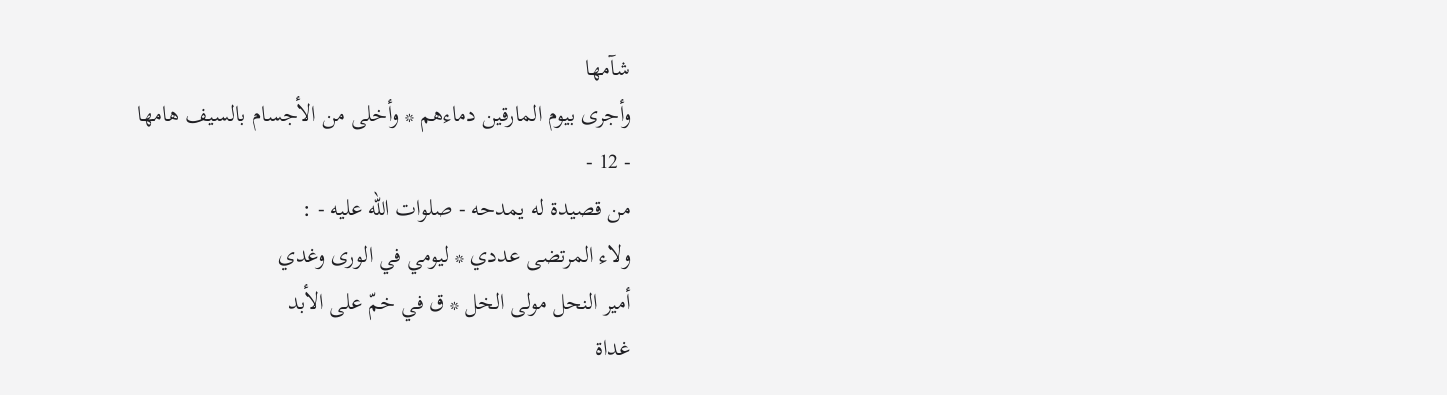شآمها
وأجرى بيوم المارقين دماءهم * وأخلى من الأجسام بالسيف هامها
- 12 -
من قصيدة له يمدحه - صلوات اللّه عليه - :
ولاء المرتضى عددي * ليومي في الورى وغدي
أمير النحل مولى الخل * ق في خمّ على الأبد
غداة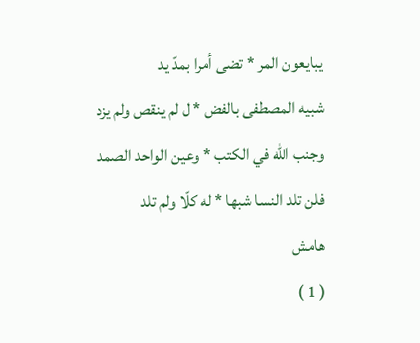يبايعون المر * تضى أمرا بمدّ يد
شبيه المصطفى بالفض * ل لم ينقص ولم يزد
وجنب اللّه في الكتب * وعين الواحد الصمد
فلن تلد النسا شبها * له كلّا ولم تلد
هامش
( 1 )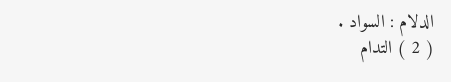الدلام : السواد .
( 2 ) التدام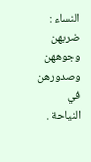النساء : ضربهن وجوههن وصدورهن في النياحة .